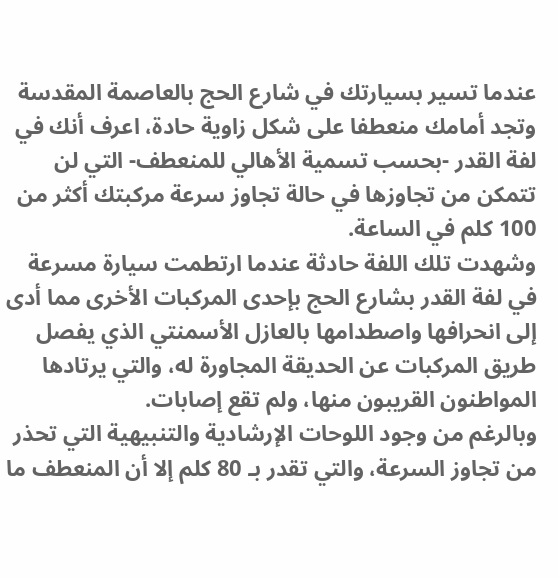عندما تسير بسيارتك في شارع الحج بالعاصمة المقدسة وتجد أمامك منعطفا على شكل زاوية حادة، اعرف أنك في لفة القدر -بحسب تسمية الأهالي للمنعطف- التي لن تتمكن من تجاوزها في حالة تجاوز سرعة مركبتك أكثر من 100 كلم في الساعة.
وشهدت تلك اللفة حادثة عندما ارتطمت سيارة مسرعة في لفة القدر بشارع الحج بإحدى المركبات الأخرى مما أدى إلى انحرافها واصطدامها بالعازل الأسمنتي الذي يفصل طريق المركبات عن الحديقة المجاورة له، والتي يرتادها المواطنون القريبون منها، ولم تقع إصابات.
وبالرغم من وجود اللوحات الإرشادية والتنبيهية التي تحذر من تجاوز السرعة، والتي تقدر بـ 80 كلم إلا أن المنعطف ما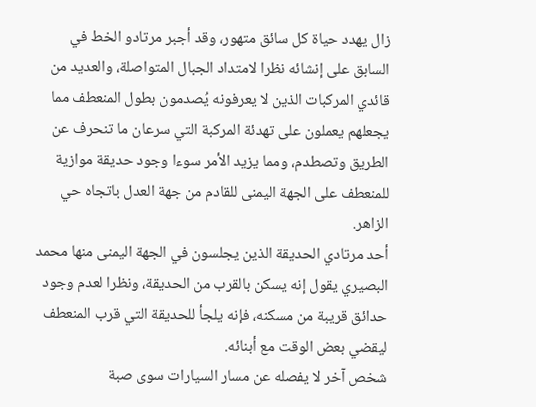زال يهدد حياة كل سائق متهور، وقد أجبر مرتادو الخط في السابق على إنشائه نظرا لامتداد الجبال المتواصلة، والعديد من قائدي المركبات الذين لا يعرفونه يُصدمون بطول المنعطف مما يجعلهم يعملون على تهدئة المركبة التي سرعان ما تنحرف عن الطريق وتصطدم، ومما يزيد الأمر سوءا وجود حديقة موازية للمنعطف على الجهة اليمنى للقادم من جهة العدل باتجاه حي الزاهر.
أحد مرتادي الحديقة الذين يجلسون في الجهة اليمنى منها محمد البصيري يقول إنه يسكن بالقرب من الحديقة، ونظرا لعدم وجود حدائق قريبة من مسكنه، فإنه يلجأ للحديقة التي قرب المنعطف ليقضي بعض الوقت مع أبنائه.
شخص آخر لا يفصله عن مسار السيارات سوى صبة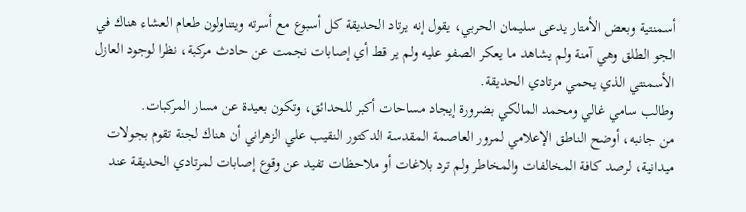أسمنتية وبعض الأمتار يدعى سليمان الحربي، يقول إنه يرتاد الحديقة كل أسبوع مع أسرته ويتناولون طعام العشاء هناك في الجو الطلق وهي آمنة ولم يشاهد ما يعكر الصفو عليه ولم ير قط أي إصابات نجمت عن حادث مركبة، نظرا لوجود العازل الأسمنتي الذي يحمي مرتادي الحديقة.
وطالب سامي غالي ومحمد المالكي بضرورة إيجاد مساحات أكبر للحدائق، وتكون بعيدة عن مسار المركبات.
من جانبه، أوضح الناطق الإعلامي لمرور العاصمة المقدسة الدكتور النقيب علي الزهراني أن هناك لجنة تقوم بجولات ميدانية، لرصد كافة المخالفات والمخاطر ولم ترد بلاغات أو ملاحظات تفيد عن وقوع إصابات لمرتادي الحديقة عند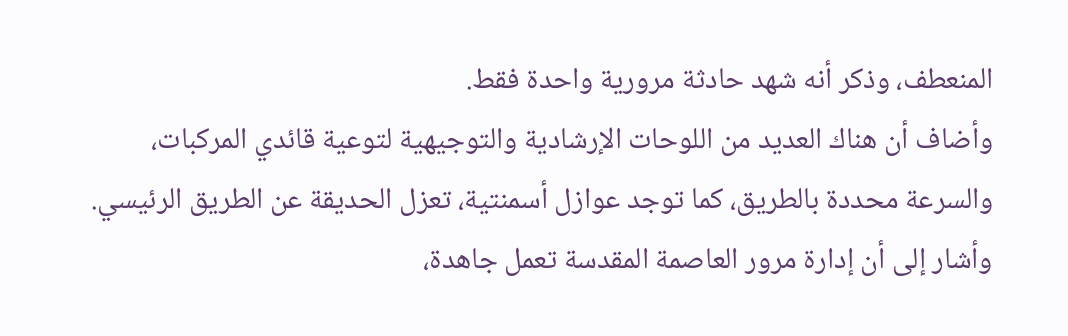المنعطف، وذكر أنه شهد حادثة مرورية واحدة فقط.
وأضاف أن هناك العديد من اللوحات الإرشادية والتوجيهية لتوعية قائدي المركبات، والسرعة محددة بالطريق، كما توجد عوازل أسمنتية، تعزل الحديقة عن الطريق الرئيسي.
وأشار إلى أن إدارة مرور العاصمة المقدسة تعمل جاهدة،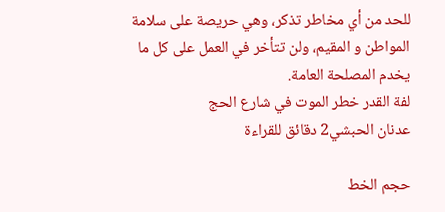للحد من أي مخاطر تذكر، وهي حريصة على سلامة المواطن و المقيم، ولن تتأخر في العمل على كل ما يخدم المصلحة العامة.
لفة القدر خطر الموت في شارع الحج
عدنان الحبشي2 دقائق للقراءة

حجم الخط